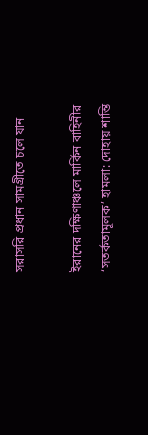সরাসরি প্রধান সামগ্রীতে চলে যান

ইরানের দক্ষিণাঞ্চলে মার্কিন বাহিনীর ‘সতর্কতামূলক’ হামলা: দোহায় শান্তি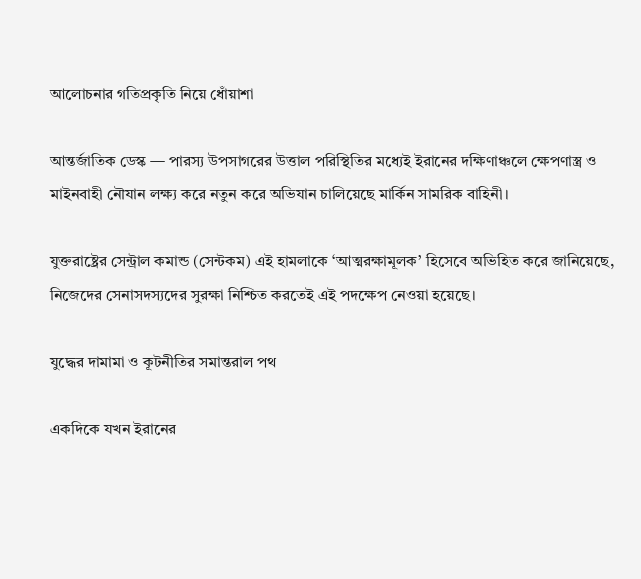আলোচনার গতিপ্রকৃতি নিয়ে ধোঁয়াশা

আন্তর্জাতিক ডেস্ক — পারস্য উপসাগরের উত্তাল পরিস্থিতির মধ্যেই ইরানের দক্ষিণাঞ্চলে ক্ষেপণাস্ত্র ও মাইনবাহী নৌযান লক্ষ্য করে নতুন করে অভিযান চালিয়েছে মার্কিন সামরিক বাহিনী।

যুক্তরাষ্ট্রের সেন্ট্রাল কমান্ড (সেন্টকম) এই হামলাকে ‘আত্মরক্ষামূলক’ হিসেবে অভিহিত করে জানিয়েছে, নিজেদের সেনাসদস্যদের সুরক্ষা নিশ্চিত করতেই এই পদক্ষেপ নেওয়া হয়েছে।

যুদ্ধের দামামা ও কূটনীতির সমান্তরাল পথ

একদিকে যখন ইরানের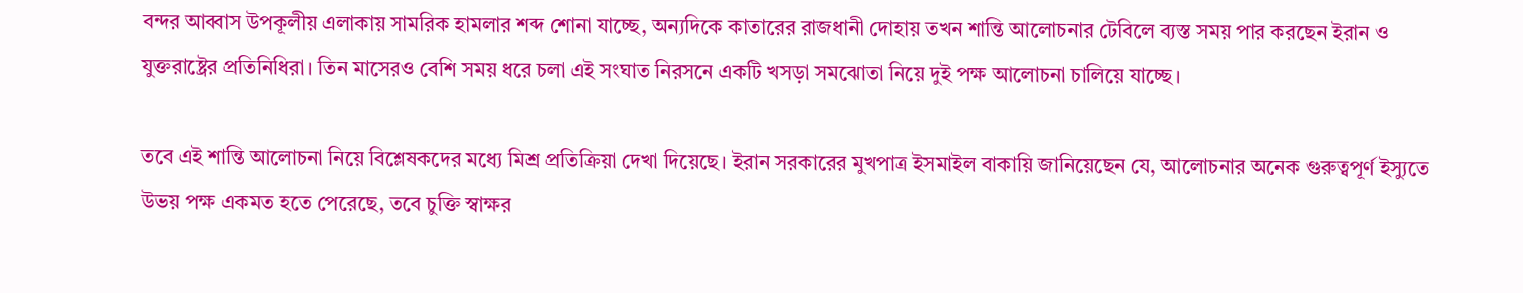বন্দর আব্বাস উপকূলীয় এলাকায় সামরিক হামলার শব্দ শোনা যাচ্ছে, অন্যদিকে কাতারের রাজধানী দোহায় তখন শান্তি আলোচনার টেবিলে ব্যস্ত সময় পার করছেন ইরান ও যুক্তরাষ্ট্রের প্রতিনিধিরা। তিন মাসেরও বেশি সময় ধরে চলা এই সংঘাত নিরসনে একটি খসড়া সমঝোতা নিয়ে দুই পক্ষ আলোচনা চালিয়ে যাচ্ছে।

তবে এই শান্তি আলোচনা নিয়ে বিশ্লেষকদের মধ্যে মিশ্র প্রতিক্রিয়া দেখা দিয়েছে। ইরান সরকারের মুখপাত্র ইসমাইল বাকায়ি জানিয়েছেন যে, আলোচনার অনেক গুরুত্বপূর্ণ ইস্যুতে উভয় পক্ষ একমত হতে পেরেছে, তবে চুক্তি স্বাক্ষর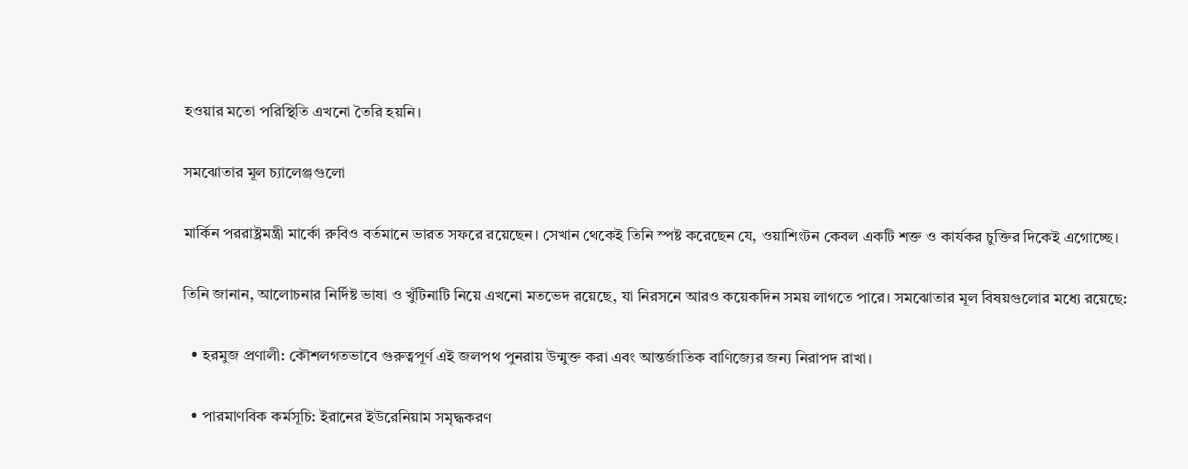হওয়ার মতো পরিস্থিতি এখনো তৈরি হয়নি।

সমঝোতার মূল চ্যালেঞ্জগুলো

মার্কিন পররাষ্ট্রমন্ত্রী মার্কো রুবিও বর্তমানে ভারত সফরে রয়েছেন। সেখান থেকেই তিনি স্পষ্ট করেছেন যে, ওয়াশিংটন কেবল একটি শক্ত ও কার্যকর চুক্তির দিকেই এগোচ্ছে।

তিনি জানান, আলোচনার নির্দিষ্ট ভাষা ও খুঁটিনাটি নিয়ে এখনো মতভেদ রয়েছে, যা নিরসনে আরও কয়েকদিন সময় লাগতে পারে। সমঝোতার মূল বিষয়গুলোর মধ্যে রয়েছে:

  • হরমুজ প্রণালী: কৌশলগতভাবে গুরুত্বপূর্ণ এই জলপথ পুনরায় উন্মুক্ত করা এবং আন্তর্জাতিক বাণিজ্যের জন্য নিরাপদ রাখা।

  • পারমাণবিক কর্মসূচি: ইরানের ইউরেনিয়াম সমৃদ্ধকরণ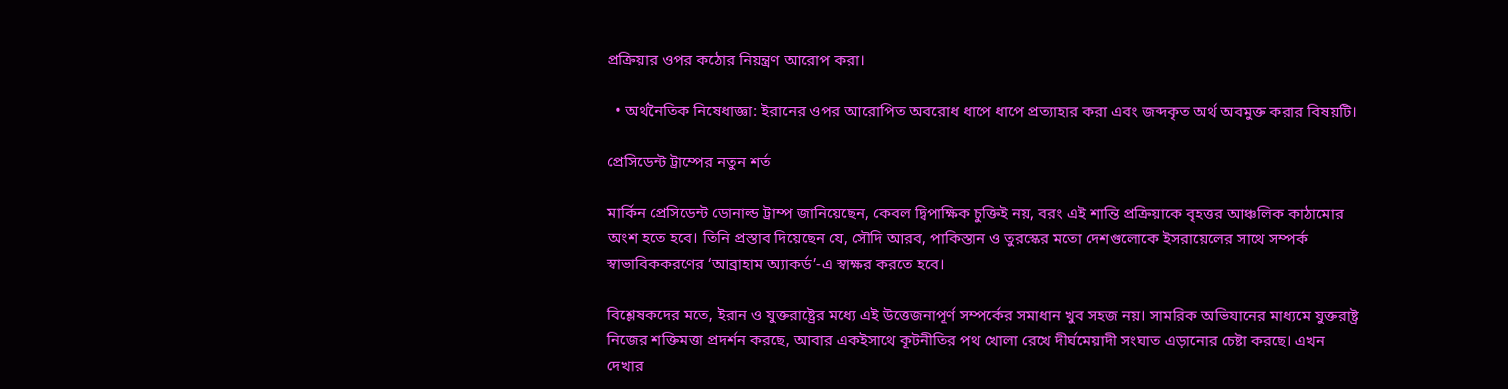প্রক্রিয়ার ওপর কঠোর নিয়ন্ত্রণ আরোপ করা।

  • অর্থনৈতিক নিষেধাজ্ঞা: ইরানের ওপর আরোপিত অবরোধ ধাপে ধাপে প্রত্যাহার করা এবং জব্দকৃত অর্থ অবমুক্ত করার বিষয়টি।

প্রেসিডেন্ট ট্রাম্পের নতুন শর্ত

মার্কিন প্রেসিডেন্ট ডোনাল্ড ট্রাম্প জানিয়েছেন, কেবল দ্বিপাক্ষিক চুক্তিই নয়, বরং এই শান্তি প্রক্রিয়াকে বৃহত্তর আঞ্চলিক কাঠামোর অংশ হতে হবে। তিনি প্রস্তাব দিয়েছেন যে, সৌদি আরব, পাকিস্তান ও তুরস্কের মতো দেশগুলোকে ইসরায়েলের সাথে সম্পর্ক স্বাভাবিককরণের ‘আব্রাহাম অ্যাকর্ড’-এ স্বাক্ষর করতে হবে।

বিশ্লেষকদের মতে, ইরান ও যুক্তরাষ্ট্রের মধ্যে এই উত্তেজনাপূর্ণ সম্পর্কের সমাধান খুব সহজ নয়। সামরিক অভিযানের মাধ্যমে যুক্তরাষ্ট্র নিজের শক্তিমত্তা প্রদর্শন করছে, আবার একইসাথে কূটনীতির পথ খোলা রেখে দীর্ঘমেয়াদী সংঘাত এড়ানোর চেষ্টা করছে। এখন দেখার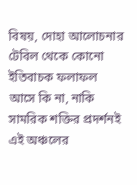বিষয়, দোহা আলোচনার টেবিল থেকে কোনো ইতিবাচক ফলাফল আসে কি না, নাকি সামরিক শক্তির প্রদর্শনই এই অঞ্চলের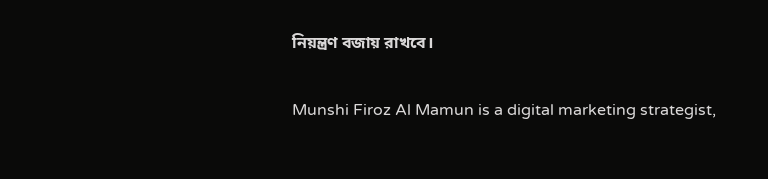নিয়ন্ত্রণ বজায় রাখবে।

Munshi Firoz Al Mamun is a digital marketing strategist,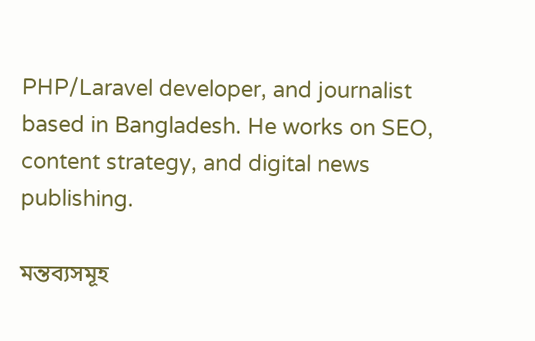PHP/Laravel developer, and journalist based in Bangladesh. He works on SEO, content strategy, and digital news publishing.

মন্তব্যসমূহ